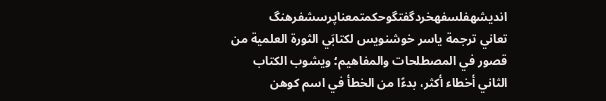اندیشهفلسفهخردگفتگوحکمتمعناپرسشفرهنگ
تعاني ترجمة ياسر خوشنویس لكتابَي الثورة العلمية من قصور في المصطلحات والمفاهيم؛ ويشوب الكتاب الثاني أخطاء أكثر، بدءًا من الخطأ في اسم كوهن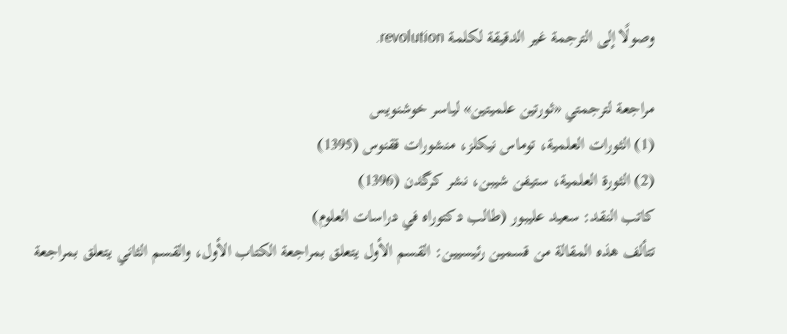وصولًا إلى الترجمة غير الدقيقة لكلمة revolution.

مراجعة لترجمتي «ثورتين علميتين» لياسر خوشنويس
(1) الثورات العلمية، توماس نيكلز، منشورات ققنوس (1395)
(2) الثورة العلمية، ستيفن شيبن، نشر كرگدن (1396)
كاتب النقد: سعيد عليبور (طالب دكتوراه في دراسات العلوم)
تتألف هذه المقالة من قسمين رئيسيين: القسم الأول يتعلق بمراجعة الكتاب الأول، والقسم الثاني يتعلق بمراجعة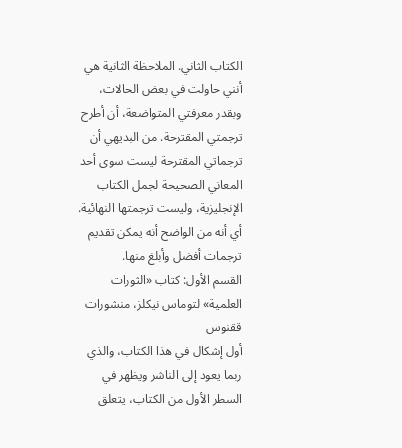الكتاب الثاني. الملاحظة الثانية هي أنني حاولت في بعض الحالات، وبقدر معرفتي المتواضعة، أن أطرح ترجمتي المقترحة. من البديهي أن ترجماتي المقترحة ليست سوى أحد المعاني الصحيحة لجمل الكتاب الإنجليزية، وليست ترجمتها النهائية. أي أنه من الواضح أنه يمكن تقديم ترجمات أفضل وأبلغ منها.
القسم الأول: كتاب «الثورات العلمية» لتوماس نيكلز، منشورات ققنوس
أول إشكال في هذا الكتاب، والذي ربما يعود إلى الناشر ويظهر في السطر الأول من الكتاب، يتعلق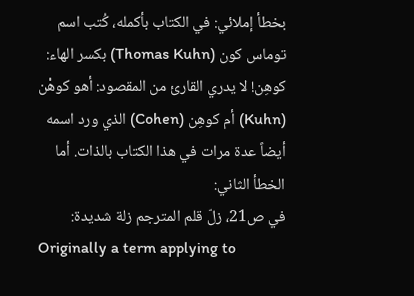بخطأ إملائي: في الكتاب بأكمله، كُتب اسم توماس كون (Thomas Kuhn) بكسر الهاء: كوهِن! لا يدري القارئ من المقصود: أهو كوهْن (Kuhn) أم كوهِن (Cohen) الذي ورد اسمه أيضاً عدة مرات في هذا الكتاب بالذات. أما الخطأ الثاني:
في ص21، زلّ قلم المترجم زلة شديدة:
Originally a term applying to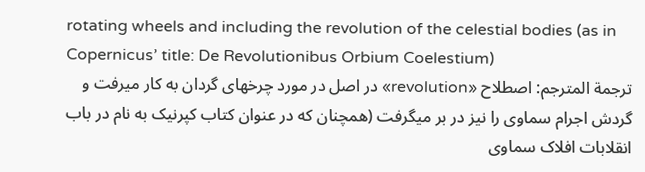rotating wheels and including the revolution of the celestial bodies (as in Copernicus’ title: De Revolutionibus Orbium Coelestium)
ترجمة المترجم: اصطلاح «revolution» در اصل در مورد چرخهای گردان به کار میرفت و گردش اجرام سماوی را نیز در بر میگرفت (همچنان که در عنوان کتاب کپرنیک به نام در باب انقلابات افلاک سماوی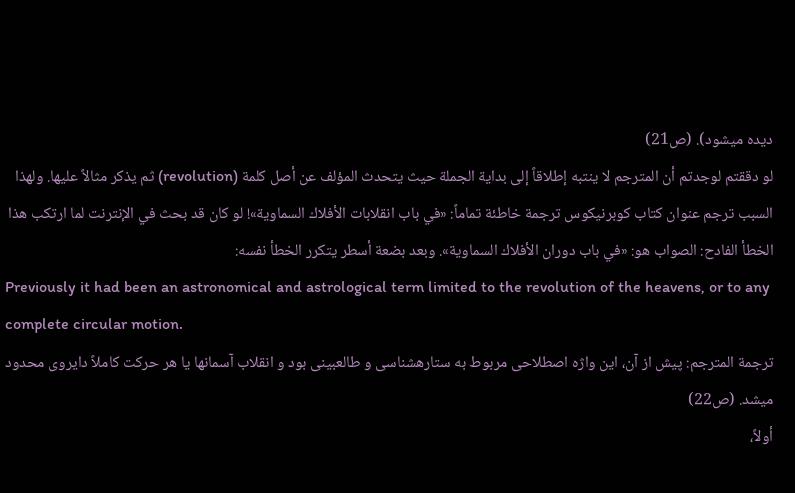دیده میشود). (ص21)
لو دققتم لوجدتم أن المترجم لا ينتبه إطلاقاً إلى بداية الجملة حيث يتحدث المؤلف عن أصل كلمة (revolution) ثم يذكر مثالاً عليها. ولهذا السبب ترجم عنوان كتاب كوبرنيكوس ترجمة خاطئة تماماً: «في باب انقلابات الأفلاك السماوية»! لو كان قد بحث في الإنترنت لما ارتكب هذا الخطأ الفادح: الصواب هو: «في باب دوران الأفلاك السماوية». وبعد بضعة أسطر يتكرر الخطأ نفسه:
Previously it had been an astronomical and astrological term limited to the revolution of the heavens, or to any complete circular motion.
ترجمة المترجم: پیش از آن، این واژه اصطلاحی مربوط به ستارهشناسی و طالعبینی بود و انقلاب آسمانها یا هر حرکت کاملاً دایروی محدود میشد. (ص22)
أولاً،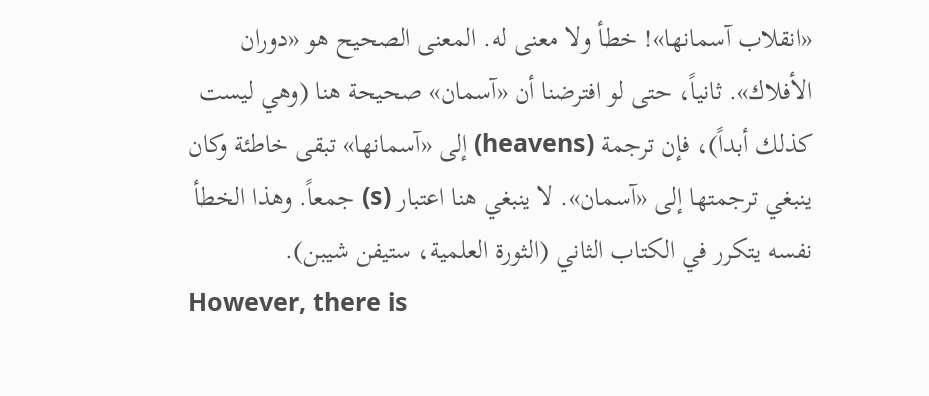«انقلاب آسمانها»! خطأ ولا معنى له. المعنى الصحيح هو «دوران الأفلاك». ثانياً، حتى لو افترضنا أن «آسمان» صحيحة هنا (وهي ليست كذلك أبداً)، فإن ترجمة (heavens) إلى «آسمانها» تبقى خاطئة وكان ينبغي ترجمتها إلى «آسمان». لا ينبغي هنا اعتبار (s) جمعاً. وهذا الخطأ نفسه يتكرر في الكتاب الثاني (الثورة العلمية، ستيفن شيبن).
However, there is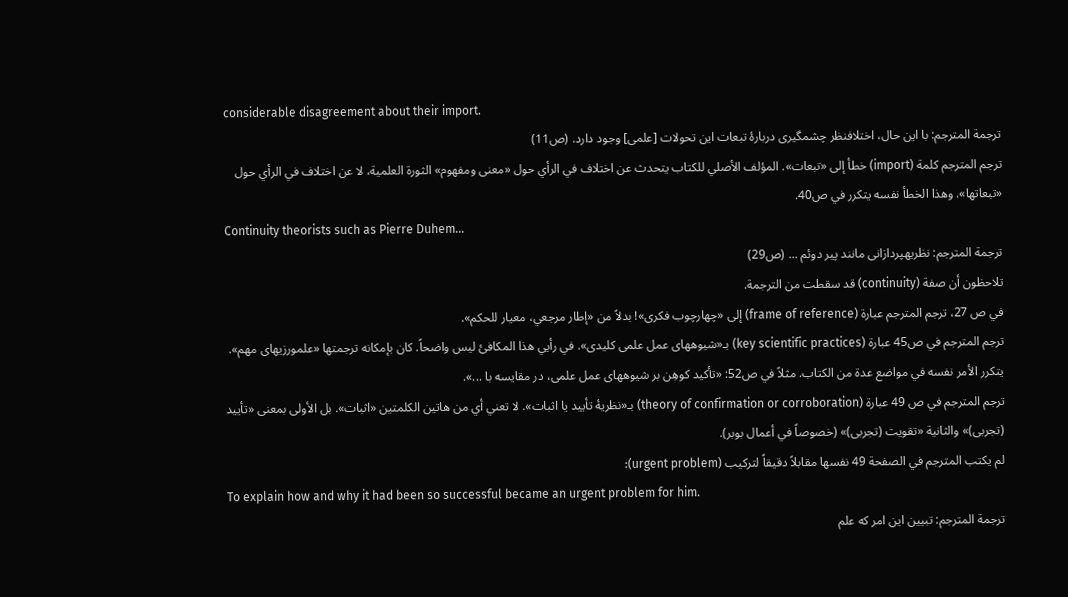considerable disagreement about their import.
ترجمة المترجم: با این حال، اختلافنظر چشمگیری دربارۀ تبعات این تحولات [علمی] وجود دارد. (ص11)
ترجم المترجم كلمة (import) خطأ إلى «تبعات». المؤلف الأصلي للكتاب يتحدث عن اختلاف في الرأي حول «معنى ومفهوم» الثورة العلمية، لا عن اختلاف في الرأي حول «تبعاتها». وهذا الخطأ نفسه يتكرر في ص40.
Continuity theorists such as Pierre Duhem…
ترجمة المترجم: نظریهپردازانی مانند پیر دوئم ... (ص29)
تلاحظون أن صفة (continuity) قد سقطت من الترجمة.
في ص 27، ترجم المترجم عبارة (frame of reference) إلى «چهارچوب فکری»! بدلاً من «إطار مرجعي، معيار للحكم».
ترجم المترجم في ص45 عبارة (key scientific practices) بـ«شیوههای عمل علمی کلیدی». في رأيي هذا المكافئ ليس واضحاً. كان بإمكانه ترجمتها «علمورزیهای مهم». يتكرر الأمر نفسه في مواضع عدة من الكتاب. مثلاً في ص52: «تأکید کوهِن بر شیوههای عمل علمی، در مقایسه با ...».
ترجم المترجم في ص 49 عبارة (theory of confirmation or corroboration) بـ«نظریۀ تأیید یا اثبات». لا تعني أي من هاتين الكلمتين «اثبات». بل الأولى بمعنى «تأیید (تجربی)» والثانية «تقویت (تجربی)» (خصوصاً في أعمال بوبر).
لم يكتب المترجم في الصفحة 49 نفسها مقابلاً دقيقاً لتركيب (urgent problem):
To explain how and why it had been so successful became an urgent problem for him.
ترجمة المترجم: تبیین این امر که علم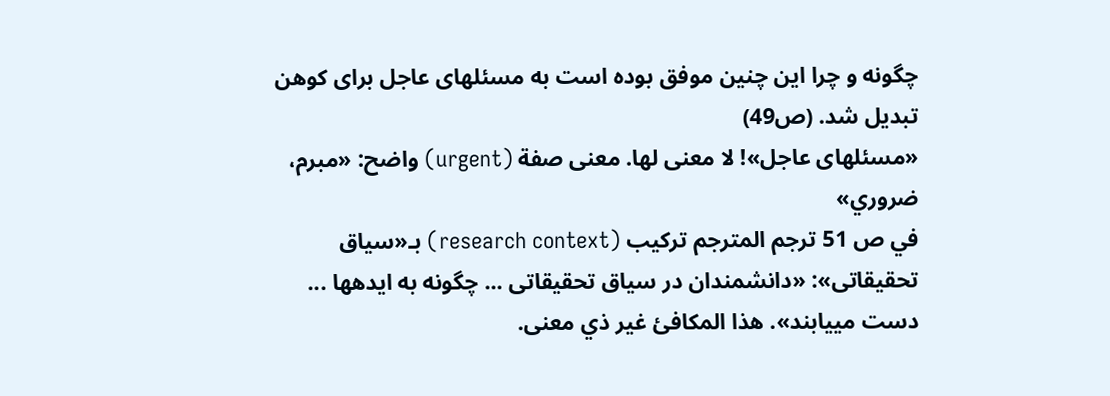چگونه و چرا این چنین موفق بوده است به مسئلهای عاجل برای کوهن تبدیل شد. (ص49)
«مسئلهای عاجل»! لا معنى لها. معنى صفة (urgent) واضح: «مبرم، ضروري»
في ص 51 ترجم المترجم تركيب (research context) بـ«سیاق تحقیقاتی»: «دانشمندان در سیاق تحقیقاتی ... چگونه به ایدهها ... دست مییابند». هذا المكافئ غير ذي معنى.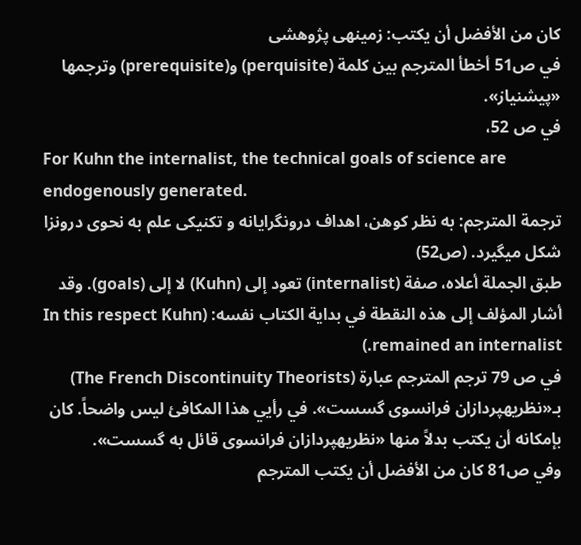كان من الأفضل أن يكتب: زمینهی پژوهشی
في ص51 أخطأ المترجم بين كلمة (perquisite) و(prerequisite) وترجمها «پیشنیاز».
في ص 52،
For Kuhn the internalist, the technical goals of science are endogenously generated.
ترجمة المترجم: به نظر کوهن، اهداف درونگرایانه و تکنیکی علم به نحوی درونزا شکل میگیرد. (ص52)
طبق الجملة أعلاه، صفة (internalist) تعود إلى (Kuhn) لا إلى (goals). وقد أشار المؤلف إلى هذه النقطة في بداية الكتاب نفسه: (In this respect Kuhn remained an internalist.)
في ص 79 ترجم المترجم عبارة (The French Discontinuity Theorists) بـ«نظریهپردازان فرانسوی گسست». في رأيي هذا المكافئ ليس واضحاً. كان بإمكانه أن يكتب بدلاً منها «نظریهپردازان فرانسوی قائل به گسست».
وفي ص81 كان من الأفضل أن يكتب المترجم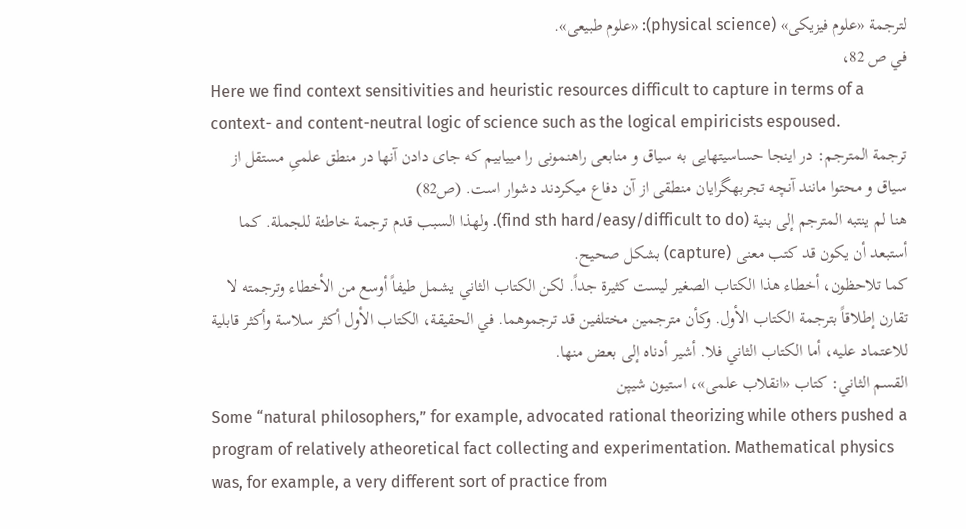لترجمة «علوم فیزیکی» (physical science): «علوم طبیعی».
في ص 82،
Here we find context sensitivities and heuristic resources difficult to capture in terms of a context- and content-neutral logic of science such as the logical empiricists espoused.
ترجمة المترجم: در اینجا حساسیتهایی به سیاق و منابعی راهنمونی را مییابیم که جای دادن آنها در منطق علمیِ مستقل از سیاق و محتوا مانند آنچه تجربهگرایان منطقی از آن دفاع میکردند دشوار است. (ص82)
هنا لم ينتبه المترجم إلى بنية (find sth hard/easy/difficult to do). ولهذا السبب قدم ترجمة خاطئة للجملة. كما أستبعد أن يكون قد كتب معنى (capture) بشكل صحيح.
كما تلاحظون، أخطاء هذا الكتاب الصغير ليست كثيرة جداً. لكن الكتاب الثاني يشمل طيفاً أوسع من الأخطاء وترجمته لا تقارن إطلاقاً بترجمة الكتاب الأول. وكأن مترجمين مختلفين قد ترجموهما. في الحقيقة، الكتاب الأول أكثر سلاسة وأكثر قابلية للاعتماد عليه، أما الكتاب الثاني فلا. أشير أدناه إلى بعض منها.
القسم الثاني: كتاب «انقلاب علمی»، استیون شیپن
Some “natural philosophers,” for example, advocated rational theorizing while others pushed a program of relatively atheoretical fact collecting and experimentation. Mathematical physics was, for example, a very different sort of practice from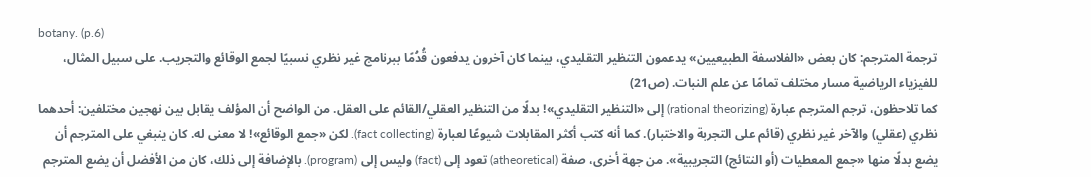botany. (p.6)
ترجمة المترجم: كان بعض «الفلاسفة الطبيعيين» يدعمون التنظير التقليدي، بينما كان آخرون يدفعون قُدُمًا ببرنامج غير نظري نسبيًا لجمع الوقائع والتجريب. على سبيل المثال، للفيزياء الرياضية مسار مختلف تمامًا عن علم النبات. (ص21)
كما تلاحظون، ترجم المترجم عبارة (rational theorizing) إلى «التنظير التقليدي»! بدلًا من التنظير العقلي/القائم على العقل. من الواضح أن المؤلف يقابل بين نهجين مختلفين: أحدهما نظري (عقلي) والآخر غير نظري (قائم على التجربة والاختبار). كما أنه كتب أكثر المقابلات شيوعًا لعبارة (fact collecting). لكن «جمع الوقائع»! لا معنى له. كان ينبغي على المترجم أن يضع بدلًا منها «جمع المعطيات (أو النتائج) التجريبية». من جهة أخرى، صفة (atheoretical) تعود إلى (fact) وليس إلى (program). بالإضافة إلى ذلك، كان من الأفضل أن يضع المترجم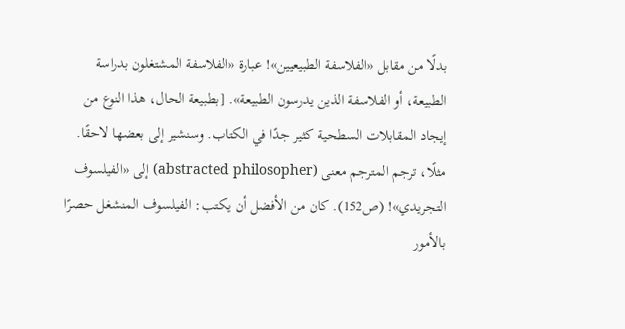بدلًا من مقابل «الفلاسفة الطبيعيين»! عبارة «الفلاسفة المشتغلون بدراسة الطبيعة، أو الفلاسفة الذين يدرسون الطبيعة». [بطبيعة الحال، هذا النوع من إيجاد المقابلات السطحية كثير جدًا في الكتاب. وسنشير إلى بعضها لاحقًا. مثلًا، ترجم المترجم معنى (abstracted philosopher) إلى «الفيلسوف التجريدي»! (ص152). كان من الأفضل أن يكتب: الفيلسوف المنشغل حصرًا بالأمور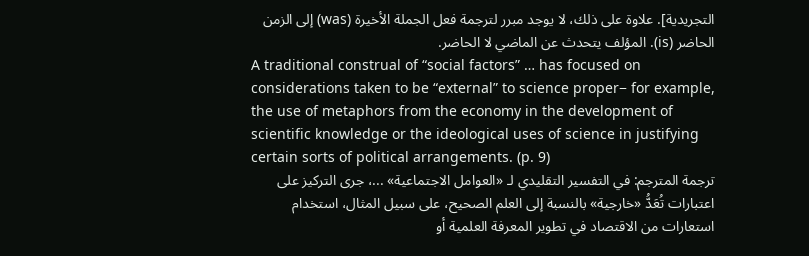التجريدية]. علاوة على ذلك، لا يوجد مبرر لترجمة فعل الجملة الأخيرة (was) إلى الزمن الحاضر (is). المؤلف يتحدث عن الماضي لا الحاضر.
A traditional construal of “social factors” … has focused on considerations taken to be “external” to science proper− for example, the use of metaphors from the economy in the development of scientific knowledge or the ideological uses of science in justifying certain sorts of political arrangements. (p. 9)
ترجمة المترجم: في التفسير التقليدي لـ «العوامل الاجتماعية» ...، جرى التركيز على اعتبارات تُعَدُّ «خارجية» بالنسبة إلى العلم الصحيح، على سبيل المثال، استخدام استعارات من الاقتصاد في تطوير المعرفة العلمية أو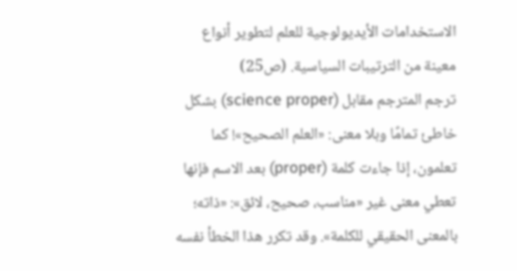الاستخدامات الأيديولوجية للعلم لتطوير أنواع معينة من الترتيبات السياسية. (ص25)
ترجم المترجم مقابل (science proper) بشكل خاطئ تمامًا وبلا معنى: «العلم الصحيح»! كما تعلمون، إذا جاءت كلمة (proper) بعد الاسم فإنها تعطي معنى غير «مناسب، صحيح، لائق»: «ذاته؛ بالمعنى الحقيقي للكلمة». وقد تكرر هذا الخطأ نفسه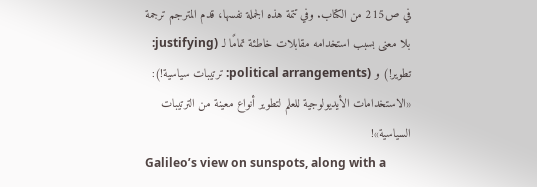في ص215 من الكتاب. وفي تتمة هذه الجملة نفسها، قدم المترجم ترجمة بلا معنى بسبب استخدامه مقابلات خاطئة تمامًا لـ (justifying: تطوير!) و (political arrangements: ترتيبات سياسية!): «الاستخدامات الأيديولوجية للعلم لتطوير أنواع معينة من الترتيبات السياسية»!
Galileo’s view on sunspots, along with a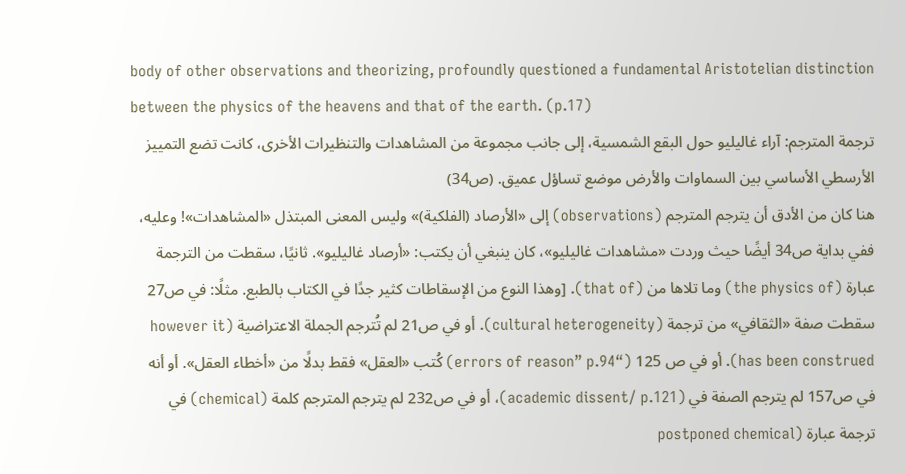body of other observations and theorizing, profoundly questioned a fundamental Aristotelian distinction between the physics of the heavens and that of the earth. (p.17)
ترجمة المترجم: آراء غاليليو حول البقع الشمسية، إلى جانب مجموعة من المشاهدات والتنظيرات الأخرى، كانت تضع التمييز الأرسطي الأساسي بين السماوات والأرض موضع تساؤل عميق. (ص34)
هنا كان من الأدق أن يترجم المترجم (observations) إلى «الأرصاد (الفلكية)» وليس المعنى المبتذل «المشاهدات»! وعليه، ففي بداية ص34 أيضًا حيث وردت «مشاهدات غاليليو»، كان ينبغي أن يكتب: «أرصاد غاليليو». ثانيًا، سقطت من الترجمة عبارة (the physics of) وما تلاها من (that of). [وهذا النوع من الإسقاطات كثير جدًا في الكتاب بالطبع. مثلًا: في ص27 سقطت صفة «الثقافي» من ترجمة (cultural heterogeneity). أو في ص21 لم تُترجم الجملة الاعتراضية (however it has been construed). أو في ص 125 (“errors of reason” p.94) كُتب «العقل» فقط بدلًا من «أخطاء العقل». أو أنه في ص157 لم يترجم الصفة في (academic dissent/ p.121)، أو في ص232 لم يترجم المترجم كلمة (chemical) في ترجمة عبارة (postponed chemical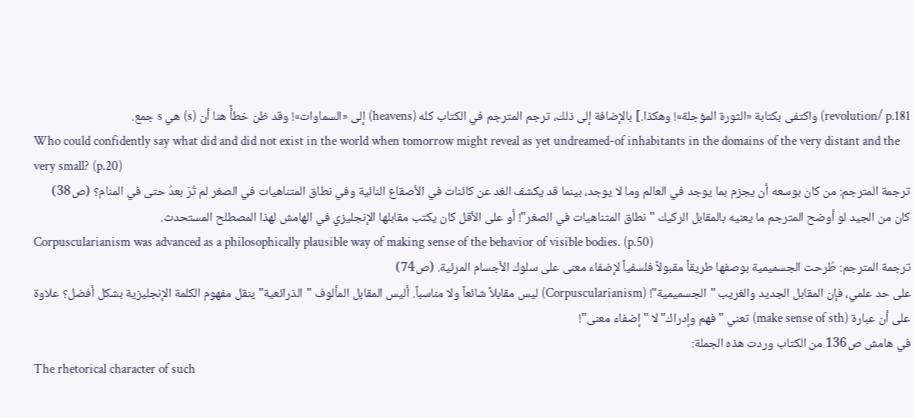revolution/ p.181) واكتفى بكتابة «الثورة المؤجلة»! وهكذا.] بالإضافة إلى ذلك، ترجم المترجم في الكتاب كله (heavens) إلى «السماوات»! وقد ظن خطأً هنا أن (s) هي s جمع.
Who could confidently say what did and did not exist in the world when tomorrow might reveal as yet undreamed-of inhabitants in the domains of the very distant and the very small? (p.20)
ترجمة المترجم: من كان بوسعه أن يجزم بما يوجد في العالم وما لا يوجد، بينما قد يكشف الغد عن كائنات في الأصقاع النائية وفي نطاق المتناهيات في الصغر لم تُرَ بعدُ حتى في المنام؟ (ص38)
كان من الجيد لو أوضح المترجم ما يعنيه بالمقابل الركيك "نطاق المتناهيات في الصغر"! أو على الأقل كان يكتب مقابلها الإنجليزي في الهامش لهذا المصطلح المستحدث.
Corpuscularianism was advanced as a philosophically plausible way of making sense of the behavior of visible bodies. (p.50)
ترجمة المترجم: طُرحت الجسميمية بوصفها طريقاً مقبولاً فلسفياً لإضفاء معنى على سلوك الأجسام المرئية. (ص74)
على حد علمي، فإن المقابل الجديد والغريب "الجسميمية"! (Corpuscularianism) ليس مقابلاً شائعاً ولا مناسباً. أليس المقابل المألوف "الذرائعية" ينقل مفهوم الكلمة الإنجليزية بشكل أفضل؟ علاوة على أن عبارة (make sense of sth) تعني "فهم وإدراك" لا "إضفاء معنى"!
في هامش ص136 من الكتاب وردت هذه الجملة:
The rhetorical character of such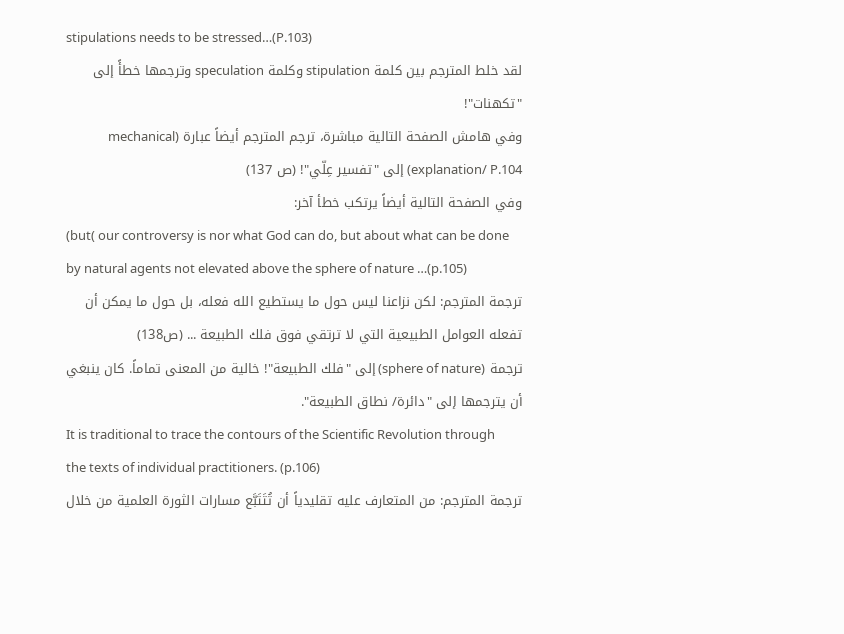stipulations needs to be stressed…(P.103)
لقد خلط المترجم بين كلمة stipulation وكلمة speculation وترجمها خطأً إلى "تكهنات"!
وفي هامش الصفحة التالية مباشرة، ترجم المترجم أيضاً عبارة (mechanical explanation/ P.104) إلى "تفسير عِلّي"! (ص 137)
وفي الصفحة التالية أيضاً يرتكب خطأ آخر:
(but( our controversy is nor what God can do, but about what can be done by natural agents not elevated above the sphere of nature …(p.105)
ترجمة المترجم: لكن نزاعنا ليس حول ما يستطيع الله فعله، بل حول ما يمكن أن تفعله العوامل الطبيعية التي لا ترتقي فوق فلك الطبيعة ... (ص138)
ترجمة (sphere of nature) إلى "فلك الطبيعة"! خالية من المعنى تماماً. كان ينبغي أن يترجمها إلى "دائرة/ نطاق الطبيعة".
It is traditional to trace the contours of the Scientific Revolution through the texts of individual practitioners. (p.106)
ترجمة المترجم: من المتعارف عليه تقليدياً أن تُتَتَبَّع مسارات الثورة العلمية من خلال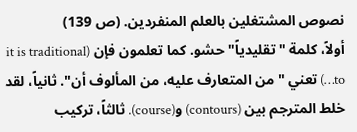نصوص المشتغلين بالعلم المنفردين. (ص 139)
أولاً، كلمة "تقليدياً" حشو. كما تعلمون فإن (it is traditional to…) تعني "من المتعارف عليه، من المألوف أن". ثانياً، لقد خلط المترجم بين (contours) و(course). ثالثاً، تركيب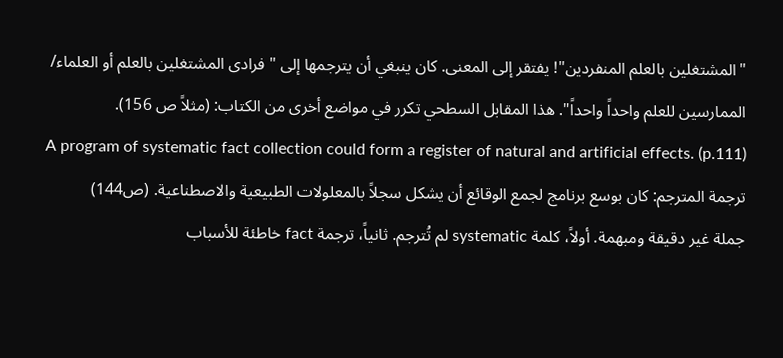"المشتغلين بالعلم المنفردين"! يفتقر إلى المعنى. كان ينبغي أن يترجمها إلى "فرادى المشتغلين بالعلم أو العلماء/ الممارسين للعلم واحداً واحداً". هذا المقابل السطحي تكرر في مواضع أخرى من الكتاب: (مثلاً ص 156).
A program of systematic fact collection could form a register of natural and artificial effects. (p.111)
ترجمة المترجم: كان بوسع برنامج لجمع الوقائع أن يشكل سجلاً بالمعلولات الطبيعية والاصطناعية. (ص144)
جملة غير دقيقة ومبهمة. أولاً، كلمة systematic لم تُترجم. ثانياً، ترجمة fact خاطئة للأسباب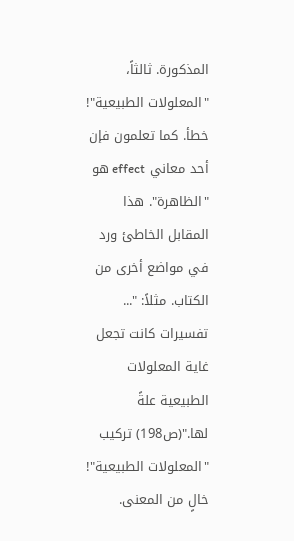المذكورة. ثالثاً، "المعلولات الطبيعية"! خطأ. كما تعلمون فإن أحد معاني effect هو "الظاهرة". هذا المقابل الخاطئ ورد في مواضع أخرى من الكتاب. مثلاً: "... تفسيرات كانت تجعل غاية المعلولات الطبيعية علةً لها."(ص198) تركيب "المعلولات الطبيعية"! خالٍ من المعنى.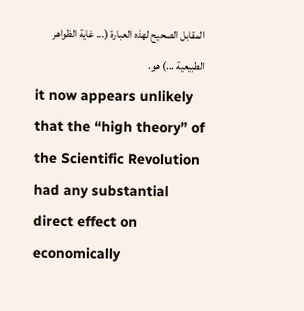المقابل الصحيح لهذه العبارة (... غاية الظواهر الطبيعية ...) هو.
it now appears unlikely that the “high theory” of the Scientific Revolution had any substantial direct effect on economically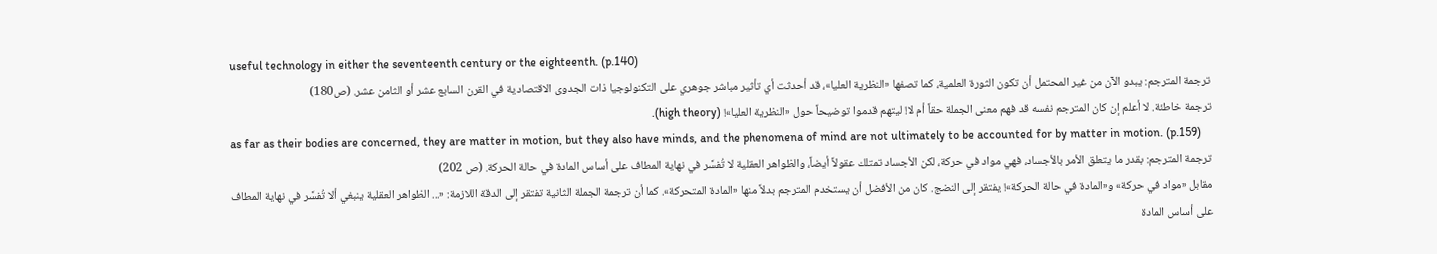useful technology in either the seventeenth century or the eighteenth. (p.140)
ترجمة المترجم: يبدو الآن من غير المحتمل أن تكون الثورة العلمية، كما تصفها «النظرية العليا»، قد أحدثت أي تأثير مباشر جوهري على التكنولوجيا ذات الجدوى الاقتصادية في القرن السابع عشر أو الثامن عشر. (ص180)
ترجمة خاطئة. لا أعلم إن كان المترجم نفسه قد فهم معنى الجملة حقاً أم لا! ليتهم قدموا توضيحاً حول «النظرية العليا»! (high theory).
as far as their bodies are concerned, they are matter in motion, but they also have minds, and the phenomena of mind are not ultimately to be accounted for by matter in motion. (p.159)
ترجمة المترجم: بقدر ما يتعلق الأمر بالأجساد، فهي مواد في حركة، لكن الأجساد تمتلك عقولاً أيضاً، والظواهر العقلية لا تُفسَّر في نهاية المطاف على أساس المادة في حالة الحركة. (ص 202)
مقابل «مواد في حركة» و«المادة في حالة الحركة»! يفتقر إلى النضج. كان من الأفضل أن يستخدم المترجم بدلاً منها «المادة المتحركة». كما أن ترجمة الجملة الثانية تفتقر إلى الدقة اللازمة: «... الظواهر العقلية ينبغي ألا تُفسَّر في نهاية المطاف على أساس المادة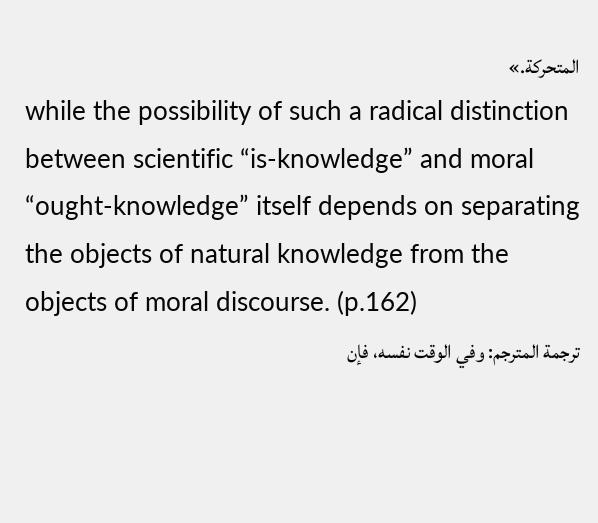المتحركة.»
while the possibility of such a radical distinction between scientific “is-knowledge” and moral “ought-knowledge” itself depends on separating the objects of natural knowledge from the objects of moral discourse. (p.162)
ترجمة المترجم: وفي الوقت نفسه، فإن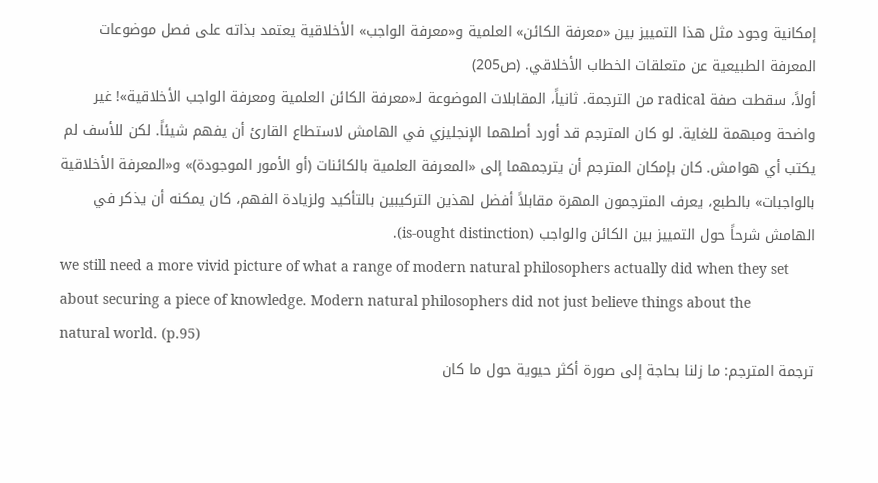إمكانية وجود مثل هذا التمييز بين «معرفة الكائن» العلمية و«معرفة الواجب» الأخلاقية يعتمد بذاته على فصل موضوعات المعرفة الطبيعية عن متعلقات الخطاب الأخلاقي. (ص205)
أولاً، سقطت صفة radical من الترجمة. ثانياً، المقابلات الموضوعة لـ«معرفة الكائن العلمية ومعرفة الواجب الأخلاقية»! غير واضحة ومبهمة للغاية. لو كان المترجم قد أورد أصلهما الإنجليزي في الهامش لاستطاع القارئ أن يفهم شيئاً. لكن للأسف لم يكتب أي هوامش. كان بإمكان المترجم أن يترجمهما إلى «المعرفة العلمية بالكائنات (أو الأمور الموجودة)» و«المعرفة الأخلاقية بالواجبات» بالطبع، يعرف المترجمون المهرة مقابلاً أفضل لهذين التركيبين بالتأكيد ولزيادة الفهم، كان يمكنه أن يذكر في الهامش شرحاً حول التمييز بين الكائن والواجب (is-ought distinction).
we still need a more vivid picture of what a range of modern natural philosophers actually did when they set about securing a piece of knowledge. Modern natural philosophers did not just believe things about the natural world. (p.95)
ترجمة المترجم: ما زلنا بحاجة إلى صورة أكثر حيوية حول ما كان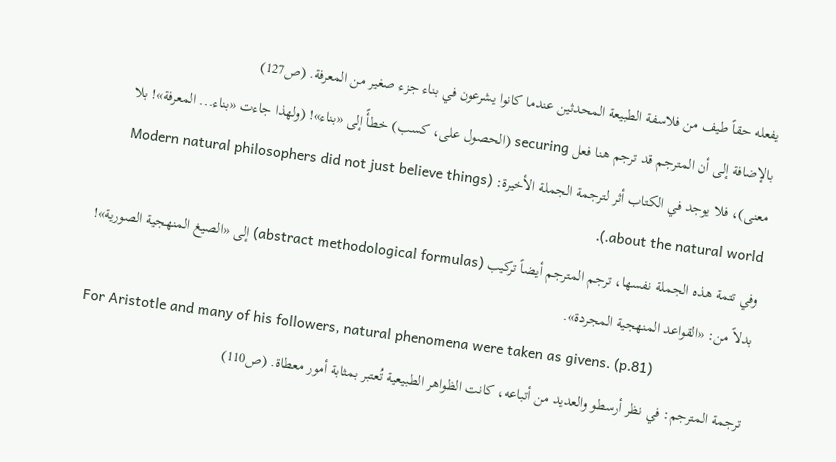يفعله حقاً طيف من فلاسفة الطبيعة المحدثين عندما كانوا يشرعون في بناء جزء صغير من المعرفة. (ص127)
بالإضافة إلى أن المترجم قد ترجم هنا فعل securing (الحصول على، كسب) خطأً إلى «بناء»! (ولهذا جاءت «بناء... المعرفة»! بلا معنى)، فلا يوجد في الكتاب أثر لترجمة الجملة الأخيرة: (Modern natural philosophers did not just believe things about the natural world.).
وفي تتمة هذه الجملة نفسها، ترجم المترجم أيضاً تركيب (abstract methodological formulas) إلى «الصيغ المنهجية الصورية»! بدلاً من: «القواعد المنهجية المجردة».
For Aristotle and many of his followers, natural phenomena were taken as givens. (p.81)
ترجمة المترجم: في نظر أرسطو والعديد من أتباعه، كانت الظواهر الطبيعية تُعتبر بمثابة أمور معطاة. (ص110)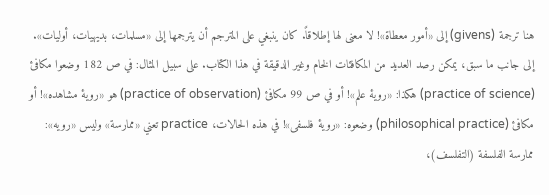هنا ترجمة (givens) إلى «أمور معطاة»! لا معنى لها إطلاقاً. كان ينبغي على المترجم أن يترجمها إلى «مسلمات، بديهيات، أوليات».
إلى جانب ما سبق، يمكن رصد العديد من المكافئات الخام وغير الدقيقة في هذا الكتاب. على سبيل المثال: في ص 182 وضعوا مكافئ (practice of science) هكذا: «رویۀ علم»! أو في ص 99 مكافئ (practice of observation) هو «رویۀ مشاهده»! أو مكافئ (philosophical practice) وضعوه: «رویۀ فلسفی»! في هذه الحالات، practice تعني «ممارسة» وليس «رویه»: ممارسة الفلسفة (التفلسف)،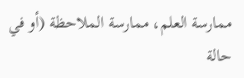ممارسة العلم، ممارسة الملاحظة (أو في حالة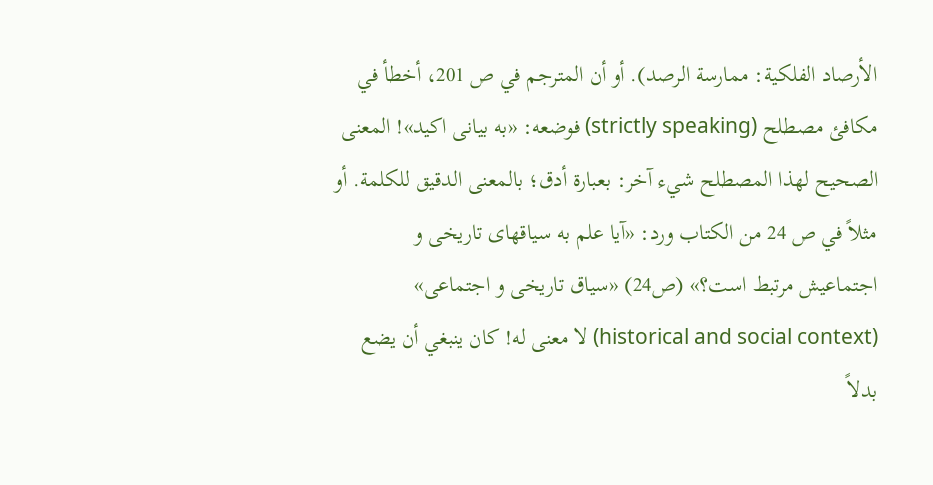الأرصاد الفلكية: ممارسة الرصد). أو أن المترجم في ص 201، أخطأ في مكافئ مصطلح (strictly speaking) فوضعه: «به بیانی اکید»! المعنى الصحيح لهذا المصطلح شيء آخر: بعبارة أدق؛ بالمعنى الدقيق للكلمة. أو مثلاً في ص 24 من الكتاب ورد: «آیا علم به سیاقهای تاریخی و اجتماعیش مرتبط است؟» (ص24) «سیاق تاریخی و اجتماعی» (historical and social context) لا معنى له! كان ينبغي أن يضع بدلاً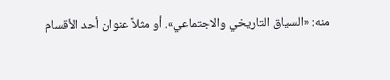منه: «السياق التاريخي والاجتماعي». أو مثلاً عنوان أحد الأقسام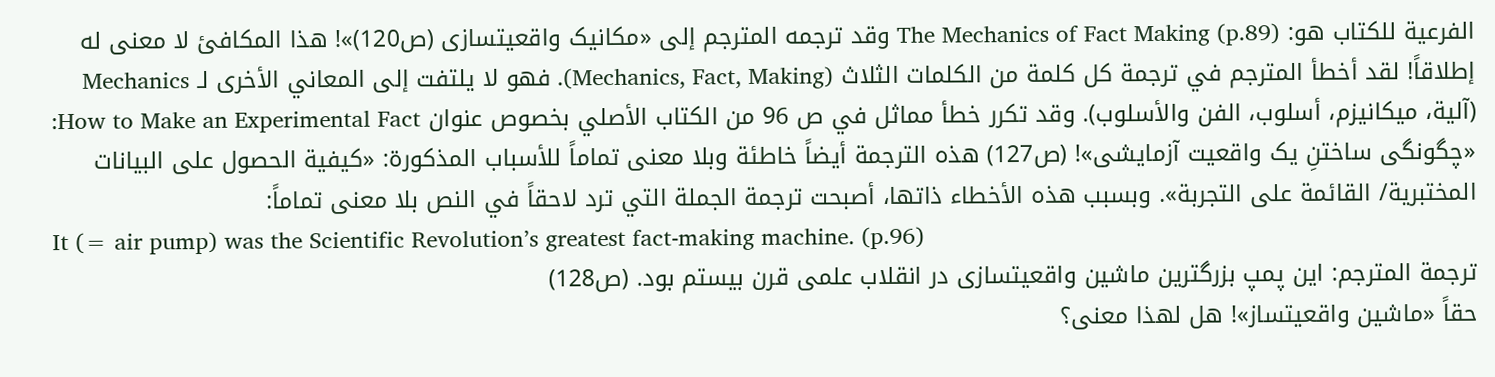الفرعية للكتاب هو: The Mechanics of Fact Making (p.89) وقد ترجمه المترجم إلى «مکانیک واقعیتسازی (ص120)»! هذا المكافئ لا معنى له إطلاقاً! لقد أخطأ المترجم في ترجمة كل كلمة من الكلمات الثلاث (Mechanics, Fact, Making). فهو لا يلتفت إلى المعاني الأخرى لـ Mechanics (آلية، ميكانيزم، أسلوب، الفن والأسلوب). وقد تكرر خطأ مماثل في ص 96 من الكتاب الأصلي بخصوص عنوان How to Make an Experimental Fact: «چگونگی ساختنِ یک واقعیت آزمایشی»! (ص127) هذه الترجمة أيضاً خاطئة وبلا معنى تماماً للأسباب المذكورة: «كيفية الحصول على البيانات المختبرية/ القائمة على التجربة». وبسبب هذه الأخطاء ذاتها، أصبحت ترجمة الجملة التي ترد لاحقاً في النص بلا معنى تماماً:
It (= air pump) was the Scientific Revolution’s greatest fact-making machine. (p.96)
ترجمة المترجم: این پمپ بزرگترین ماشین واقعیتسازی در انقلاب علمی قرن بیستم بود. (ص128)
حقاً «ماشین واقعیتساز»! هل لهذا معنى؟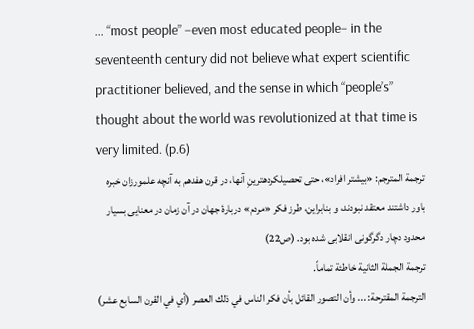… “most people” −even most educated people− in the seventeenth century did not believe what expert scientific practitioner believed, and the sense in which “people’s” thought about the world was revolutionized at that time is very limited. (p.6)
ترجمة المترجم: «بیشتر افراد»، حتی تحصیلکردهترینِ آنها، در قرن هفدهم به آنچه علمورزان خبره باور داشتند معتقد نبودند، و بنابراین، طرز فکر «مردم» دربارۀ جهان در آن زمان در معنایی بسیار محدود دچار دگرگونی انقلابی شده بود. (ص22)
ترجمة الجملة الثانية خاطئة تماماً.
الترجمة المقترحة: ... وأن التصور القائل بأن فكر الناس في ذلك العصر (أي في القرن السابع عشر)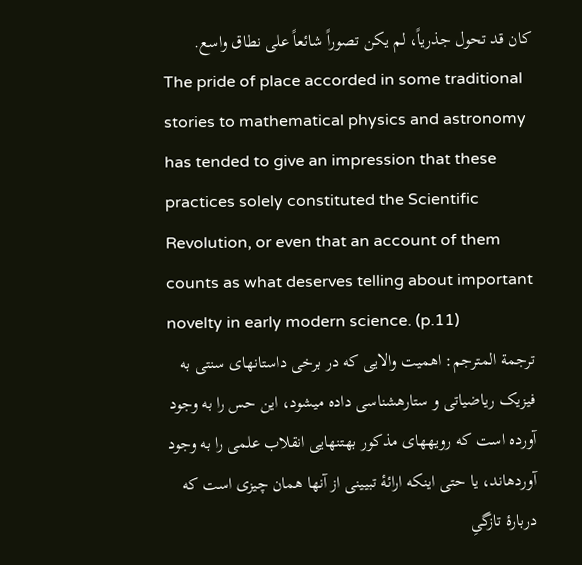كان قد تحول جذرياً، لم يكن تصوراً شائعاً على نطاق واسع.
The pride of place accorded in some traditional stories to mathematical physics and astronomy has tended to give an impression that these practices solely constituted the Scientific Revolution, or even that an account of them counts as what deserves telling about important novelty in early modern science. (p.11)
ترجمة المترجم: اهمیت والایی که در برخی داستانهای سنتی به فیزیک ریاضیاتی و ستارهشناسی داده میشود، این حس را به وجود آورده است که رویههای مذکور بهتنهایی انقلاب علمی را به وجود آوردهاند، یا حتی اینکه ارائۀ تبیینی از آنها همان چیزی است که دربارۀ تازگیِ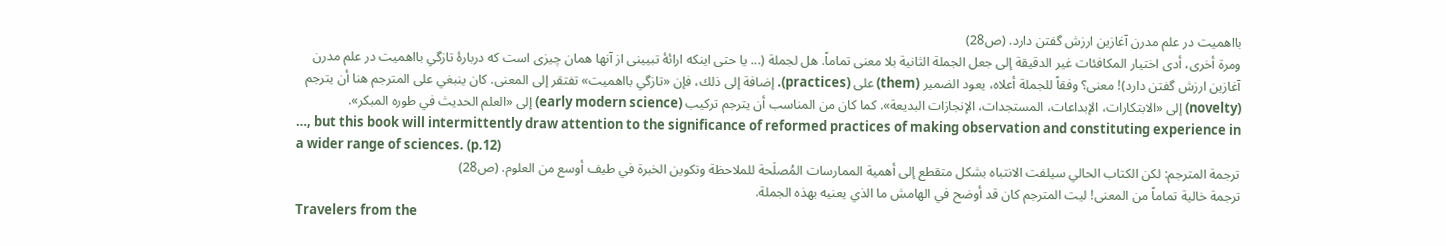بااهمیت در علم مدرن آغازین ارزش گفتن دارد. (ص28)
ومرة أخرى، أدى اختيار المكافئات غير الدقيقة إلى جعل الجملة الثانية بلا معنى تماماً. هل لجملة (... یا حتی اینکه ارائۀ تبیینی از آنها همان چیزی است که دربارۀ تازگیِ بااهمیت در علم مدرن آغازین ارزش گفتن دارد)! معنى؟ وفقاً للجملة أعلاه، يعود الضمير (them) على (practices). إضافة إلى ذلك، فإن «تازگیِ بااهمیت» تفتقر إلى المعنى. كان ينبغي على المترجم هنا أن يترجم (novelty) إلى «الابتكارات، الإبداعات، المستجدات، الإنجازات البديعة». كما كان من المناسب أن يترجم تركيب (early modern science) إلى «العلم الحديث في طوره المبكر».
…, but this book will intermittently draw attention to the significance of reformed practices of making observation and constituting experience in a wider range of sciences. (p.12)
ترجمة المترجم: لكن الكتاب الحالي سيلفت الانتباه بشكل متقطع إلى أهمية الممارسات المُصلَحة للملاحظة وتكوين الخبرة في طيف أوسع من العلوم. (ص28)
ترجمة خالية تماماً من المعنى! ليت المترجم كان قد أوضح في الهامش ما الذي يعنيه بهذه الجملة.
Travelers from the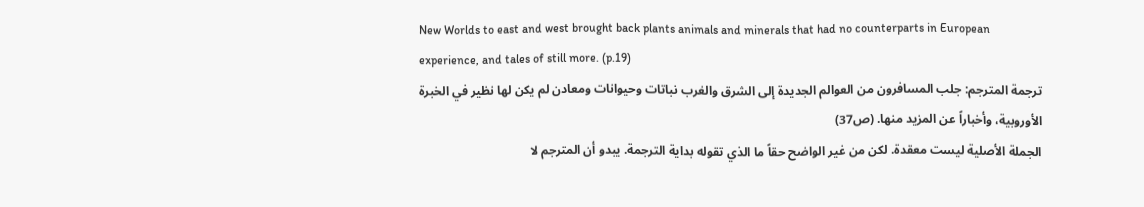New Worlds to east and west brought back plants animals and minerals that had no counterparts in European experience, and tales of still more. (p.19)
ترجمة المترجم: جلب المسافرون من العوالم الجديدة إلى الشرق والغرب نباتات وحيوانات ومعادن لم يكن لها نظير في الخبرة الأوروبية، وأخباراً عن المزيد منها. (ص37)
الجملة الأصلية ليست معقدة. لكن من غير الواضح حقاً ما الذي تقوله بداية الترجمة. يبدو أن المترجم لا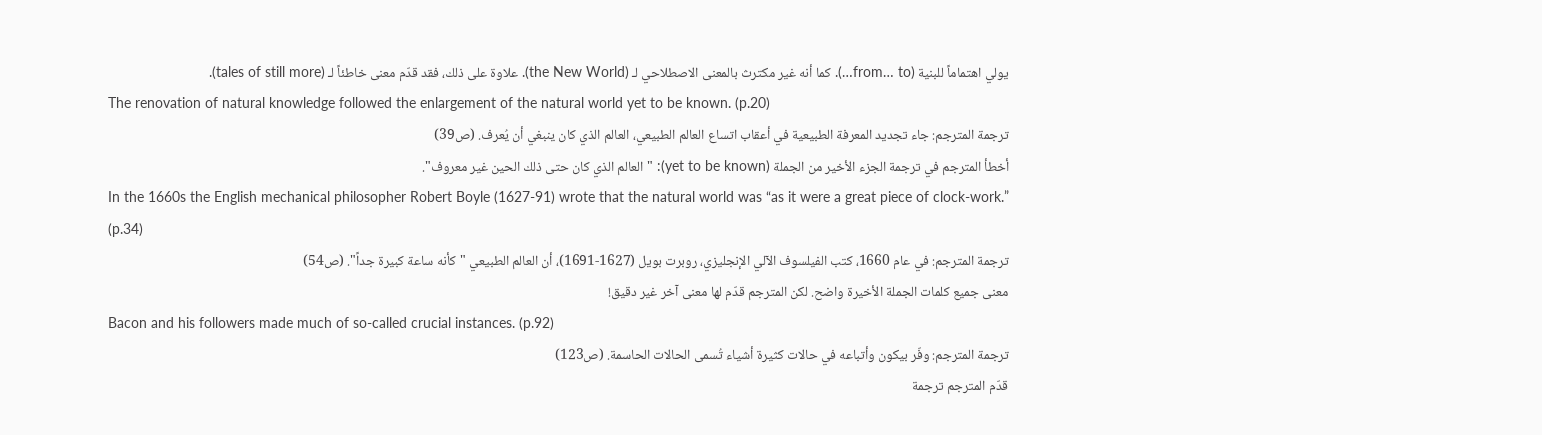يولي اهتماماً للبنية (from… to…). كما أنه غير مكترث بالمعنى الاصطلاحي لـ (the New World). علاوة على ذلك، فقد قدّم معنى خاطئاً لـ (tales of still more).
The renovation of natural knowledge followed the enlargement of the natural world yet to be known. (p.20)
ترجمة المترجم: جاء تجديد المعرفة الطبيعية في أعقاب اتساع العالم الطبيعي، العالم الذي كان ينبغي أن يُعرف. (ص39)
أخطأ المترجم في ترجمة الجزء الأخير من الجملة (yet to be known): "العالم الذي كان حتى ذلك الحين غير معروف".
In the 1660s the English mechanical philosopher Robert Boyle (1627-91) wrote that the natural world was “as it were a great piece of clock-work.” (p.34)
ترجمة المترجم: في عام 1660، كتب الفيلسوف الآلي الإنجليزي، روبرت بويل (1627-1691)، أن العالم الطبيعي "كأنه ساعة كبيرة جداً". (ص54)
معنى جميع كلمات الجملة الأخيرة واضح. لكن المترجم قدّم لها معنى آخر غير دقيق!
Bacon and his followers made much of so-called crucial instances. (p.92)
ترجمة المترجم: وفّر بيكون وأتباعه في حالات كثيرة أشياء تُسمى الحالات الحاسمة. (ص123)
قدّم المترجم ترجمة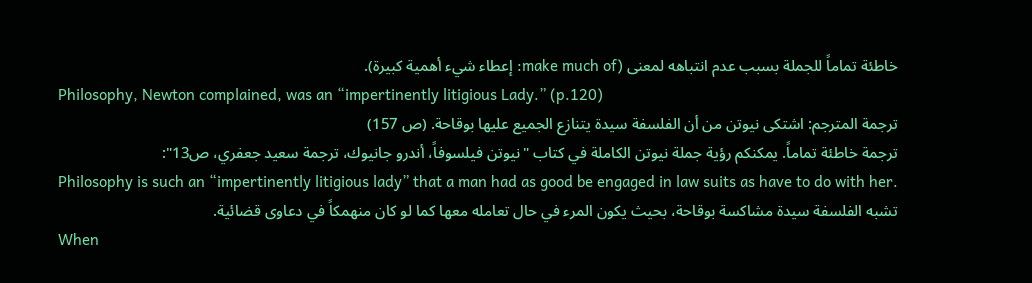خاطئة تماماً للجملة بسبب عدم انتباهه لمعنى (make much of: إعطاء شيء أهمية كبيرة).
Philosophy, Newton complained, was an “impertinently litigious Lady.” (p.120)
ترجمة المترجم: اشتكى نيوتن من أن الفلسفة سيدة يتنازع الجميع عليها بوقاحة. (ص 157)
ترجمة خاطئة تماماً. يمكنكم رؤية جملة نيوتن الكاملة في كتاب "نيوتن فيلسوفاً، أندرو جانيوك، ترجمة سعيد جعفري، ص13":
Philosophy is such an “impertinently litigious lady” that a man had as good be engaged in law suits as have to do with her.
تشبه الفلسفة سيدة مشاكسة بوقاحة، بحيث يكون المرء في حال تعامله معها كما لو كان منهمكاً في دعاوى قضائية.
When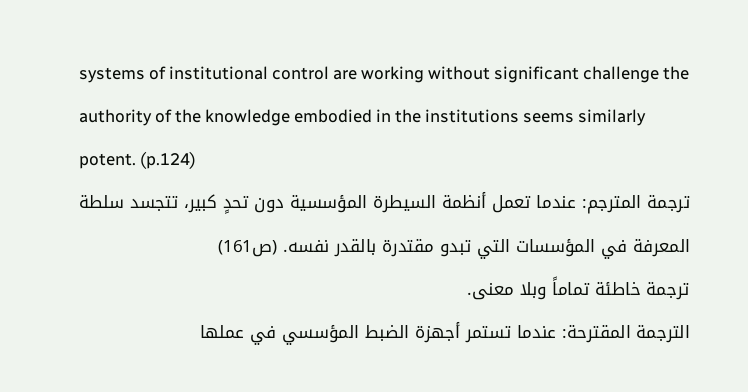systems of institutional control are working without significant challenge the authority of the knowledge embodied in the institutions seems similarly potent. (p.124)
ترجمة المترجم: عندما تعمل أنظمة السيطرة المؤسسية دون تحدٍ كبير، تتجسد سلطة المعرفة في المؤسسات التي تبدو مقتدرة بالقدر نفسه. (ص161)
ترجمة خاطئة تماماً وبلا معنى.
الترجمة المقترحة: عندما تستمر أجهزة الضبط المؤسسي في عملها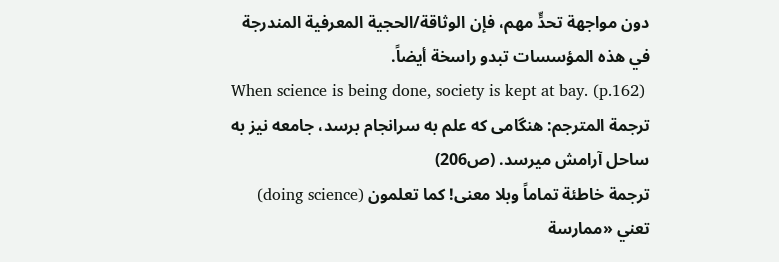دون مواجهة تحدٍّ مهم، فإن الوثاقة/الحجية المعرفية المندرجة في هذه المؤسسات تبدو راسخة أيضاً.
When science is being done, society is kept at bay. (p.162)
ترجمة المترجم: هنگامی که علم به سرانجام برسد، جامعه نیز به ساحل آرامش میرسد. (ص206)
ترجمة خاطئة تماماً وبلا معنى! كما تعلمون (doing science) تعني «ممارسة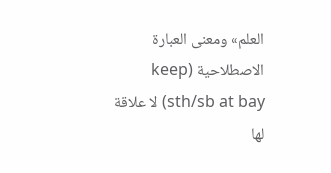العلم» ومعنى العبارة الاصطلاحية (keep sth/sb at bay) لا علاقة لها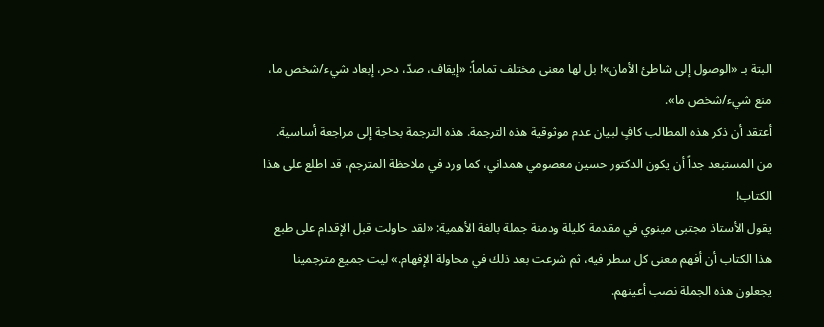البتة بـ «الوصول إلى شاطئ الأمان»! بل لها معنى مختلف تماماً: «إيقاف، صدّ، دحر، إبعاد شيء/شخص ما، منع شيء/شخص ما».
أعتقد أن ذكر هذه المطالب كافٍ لبيان عدم موثوقية هذه الترجمة. هذه الترجمة بحاجة إلى مراجعة أساسية. من المستبعد جداً أن يكون الدكتور حسين معصومي همداني، كما ورد في ملاحظة المترجم، قد اطلع على هذا الكتاب!
يقول الأستاذ مجتبى مينوي في مقدمة كليلة ودمنة جملة بالغة الأهمية: «لقد حاولت قبل الإقدام على طبع هذا الكتاب أن أفهم معنى كل سطر فيه، ثم شرعت بعد ذلك في محاولة الإفهام.» ليت جميع مترجمينا يجعلون هذه الجملة نصب أعينهم.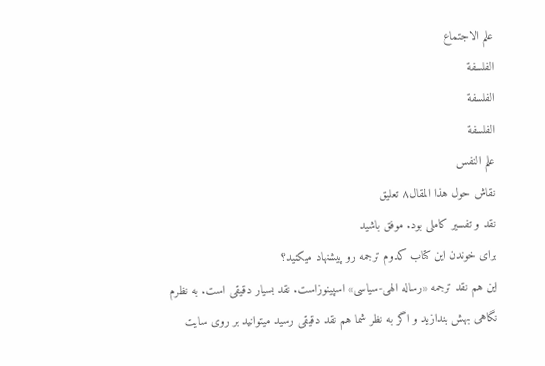علم الاجتماع
الفلسفة
الفلسفة
الفلسفة
علم النفس
نقاش حول هذا المقال٨ تعليق
نقد و تفسیر کاملی بود. موفق باشید
برای خوندن این کتاب کدوم ترجمه رو پیشنهاد میکنید؟
این هم نقد ترجمه «رساله الهی-سیاسی» اسپینوزاست. نقد بسیار دقیقی است. به نظرم نگاهی بهش بندازید و اگر به نظر شما هم نقد دقیقی رسید میتوانید بر روی سایت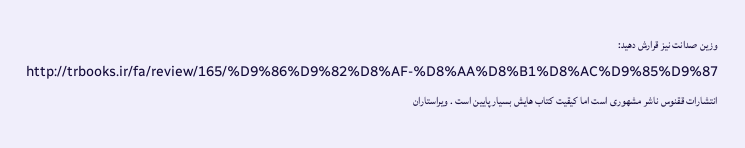وزین صدانت نیز قرارش دهید: http://trbooks.ir/fa/review/165/%D9%86%D9%82%D8%AF-%D8%AA%D8%B1%D8%AC%D9%85%D9%87
انتشارات ققنوس ناشر مشهوری است اما کیقیت کتاب هایش بسیار پایین است . ویراستاران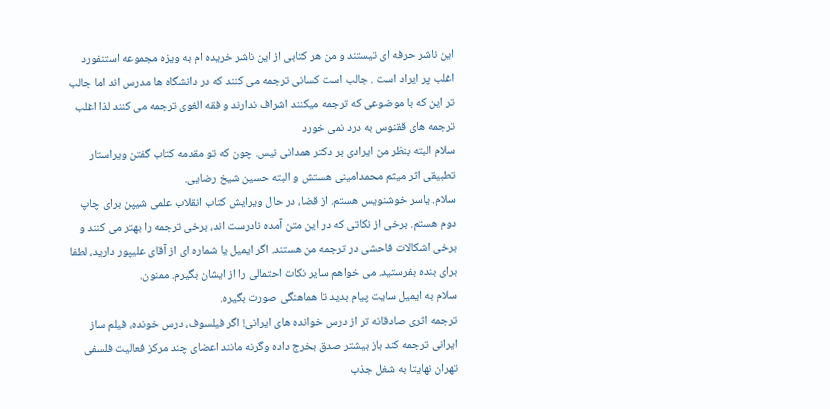این ناشر حرفه ای تیستند و من هر کتابی از این ناشر خریده ام به ویزه مجموعه استنفورد اغلب پر ایراد است . جالب است کسانی ترجمه می کنند که در دانشگاه ها مدرس اند اما جالب تر این که با موضوعی که ترجمه میکنند اشراف ندارند و فقه الغوی ترجمه می کنند لذا اغلب ترجمه های ققنوس به درد نمی خورد
سلام البته بنظر من ایرادی بر دکتر همدانی نیس. چون که تو مقدمه کتاب گفتن ویراستار تطبیقی اثر میثم محمدامینی هستش و البته حسین شیخ رضایی.
سلام. یاسر خوشنویس هستم. از قضا، در حال ویرایش کتاب انقلاب علمی شیپن برای چاپ دوم هستم. برخی از نکاتی که در این متن آمده نادرست اند، برخی ترجمه را بهتر می کنند و برخی اشکالات فاحشی در ترجمه من هستند. اگر ایمیل یا شماره ای از آقای علیپور دارید، لطفا برای بنده بفرستید. می خواهم سایر نکات احتمالی را از ایشان بگیرم. ممنون.
سلام به ایمیل سایت پیام بدید تا هماهنگی صورت بگیره.
ترجمه اثری صادقانه تر از درس خوانده های ایرانی! اگر فیلسوف، درس خونده، فیلم ساز ایرانی ترجمه کند باز بیشتر صدق بخرج داده وگرنه مانند اعضای چند مرکز فعالیت فلسفی تهران نهایتا به شغل جذب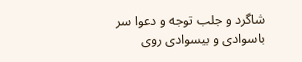شاگرد و جلب توجه و دعوا سر باسوادی و بیسوادی روی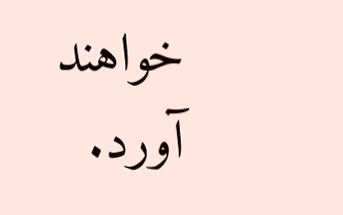خواهند آورد.